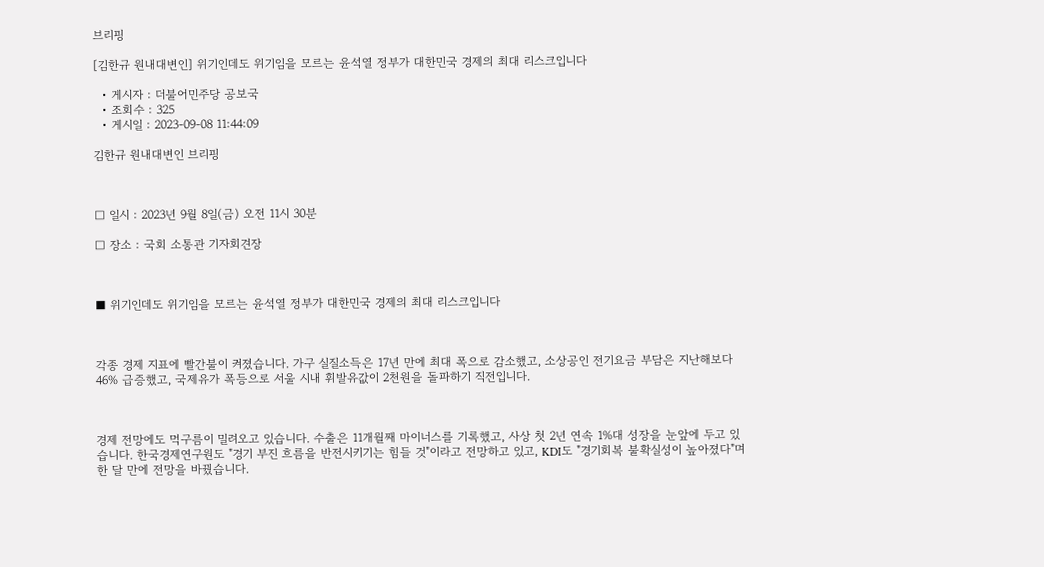브리핑

[김한규 원내대변인] 위기인데도 위기임을 모르는 윤석열 정부가 대한민국 경제의 최대 리스크입니다

  • 게시자 : 더불어민주당 공보국
  • 조회수 : 325
  • 게시일 : 2023-09-08 11:44:09

김한규 원내대변인 브리핑



□ 일시 : 2023년 9월 8일(금) 오전 11시 30분

□ 장소 : 국회 소통관 기자회견장



■ 위기인데도 위기임을 모르는 윤석열 정부가 대한민국 경제의 최대 리스크입니다



각종 경제 지표에 빨간불이 켜졌습니다. 가구 실질소득은 17년 만에 최대 폭으로 감소했고, 소상공인 전기요금 부담은 지난해보다 46% 급증했고, 국제유가 폭등으로 서울 시내 휘발유값이 2천원을 돌파하기 직전입니다.



경제 전망에도 먹구름이 밀려오고 있습니다. 수출은 11개월째 마이너스를 기록했고, 사상 첫 2년 연속 1%대 성장을 눈앞에 두고 있습니다. 한국경제연구원도 "경기 부진 흐름을 반전시키기는 힘들 것"이라고 전망하고 있고, KDI도 "경기회복 불확실성이 높아졌다"며 한 달 만에 전망을 바꿨습니다.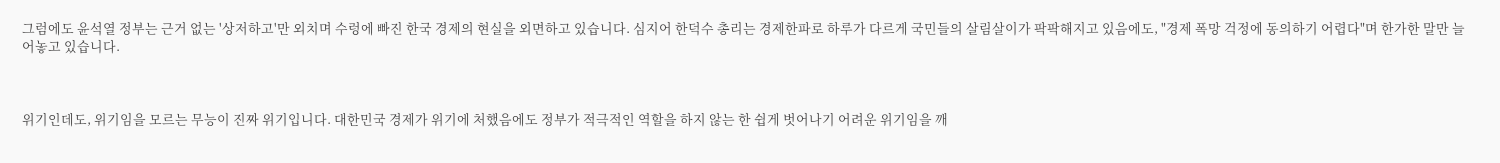그럼에도 윤석열 정부는 근거 없는 '상저하고'만 외치며 수렁에 빠진 한국 경제의 현실을 외면하고 있습니다. 심지어 한덕수 총리는 경제한파로 하루가 다르게 국민들의 살림살이가 팍팍해지고 있음에도, "경제 폭망 걱정에 동의하기 어렵다"며 한가한 말만 늘어놓고 있습니다.



위기인데도, 위기임을 모르는 무능이 진짜 위기입니다. 대한민국 경제가 위기에 처했음에도 정부가 적극적인 역할을 하지 않는 한 쉽게 벗어나기 어려운 위기임을 깨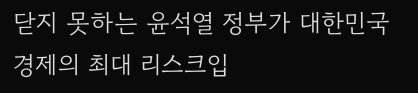닫지 못하는 윤석열 정부가 대한민국 경제의 최대 리스크입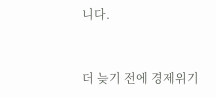니다.



더 늦기 전에 경제위기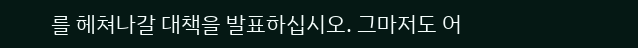를 헤쳐나갈 대책을 발표하십시오. 그마저도 어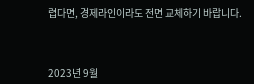렵다면, 경제라인이라도 전면 교체하기 바랍니다.



2023년 9월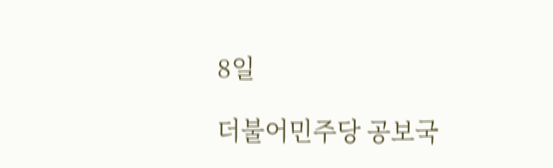8일

더불어민주당 공보국